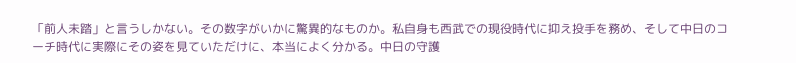「前人未踏」と言うしかない。その数字がいかに驚異的なものか。私自身も西武での現役時代に抑え投手を務め、そして中日のコーチ時代に実際にその姿を見ていただけに、本当によく分かる。中日の守護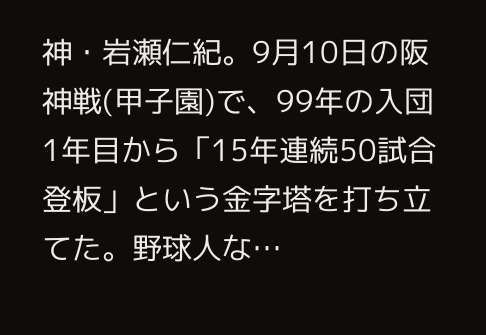神・岩瀬仁紀。9月10日の阪神戦(甲子園)で、99年の入団1年目から「15年連続50試合登板」という金字塔を打ち立てた。野球人な…